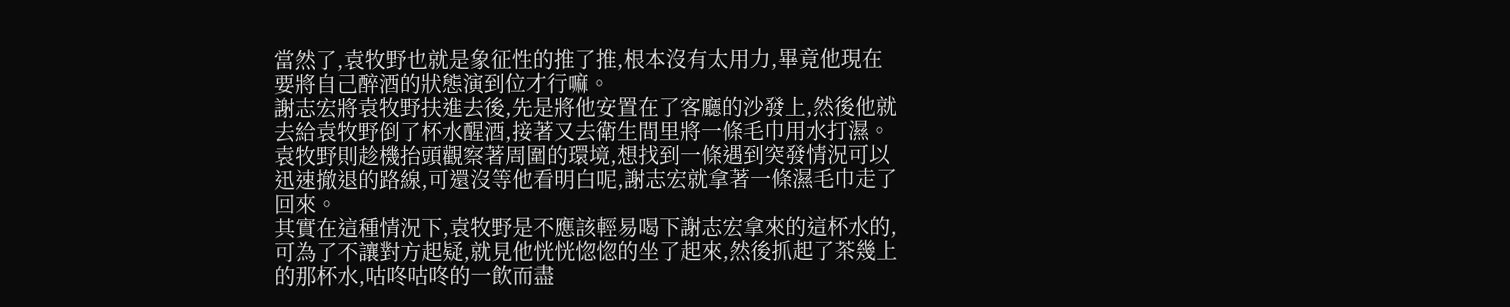當然了,袁牧野也就是象征性的推了推,根本沒有太用力,畢竟他現在要將自己醉酒的狀態演到位才行嘛。
謝志宏將袁牧野扶進去後,先是將他安置在了客廳的沙發上,然後他就去給袁牧野倒了杯水醒酒,接著又去衛生間里將一條毛巾用水打濕。
袁牧野則趁機抬頭觀察著周圍的環境,想找到一條遇到突發情況可以迅速撤退的路線,可還沒等他看明白呢,謝志宏就拿著一條濕毛巾走了回來。
其實在這種情況下,袁牧野是不應該輕易喝下謝志宏拿來的這杯水的,可為了不讓對方起疑,就見他恍恍惚惚的坐了起來,然後抓起了茶幾上的那杯水,咕咚咕咚的一飲而盡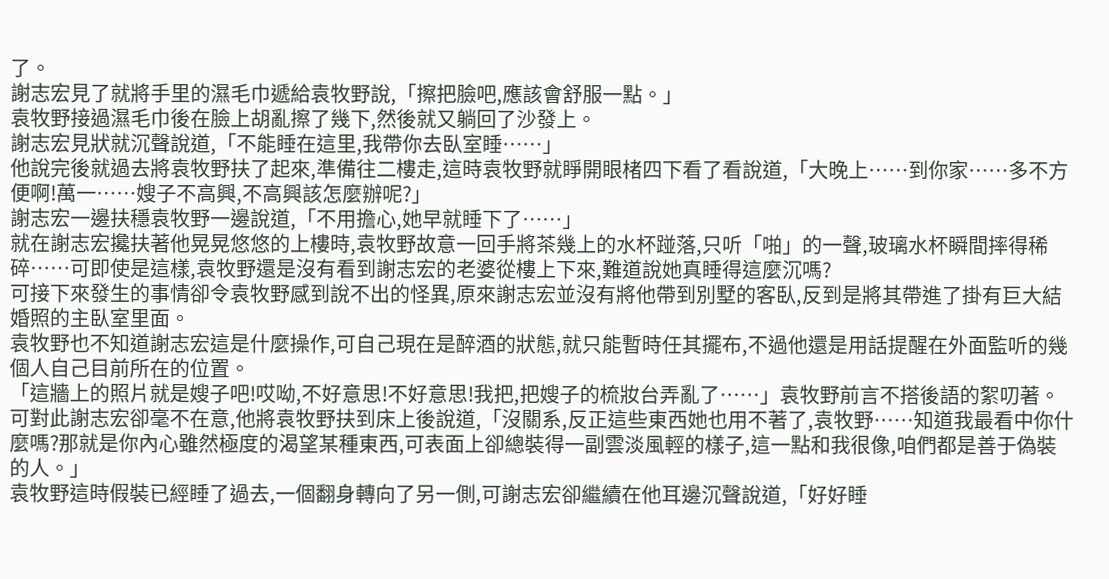了。
謝志宏見了就將手里的濕毛巾遞給袁牧野說,「擦把臉吧,應該會舒服一點。」
袁牧野接過濕毛巾後在臉上胡亂擦了幾下,然後就又躺回了沙發上。
謝志宏見狀就沉聲說道,「不能睡在這里,我帶你去臥室睡……」
他說完後就過去將袁牧野扶了起來,準備往二樓走,這時袁牧野就睜開眼楮四下看了看說道,「大晚上……到你家……多不方便啊!萬一……嫂子不高興,不高興該怎麼辦呢?」
謝志宏一邊扶穩袁牧野一邊說道,「不用擔心,她早就睡下了……」
就在謝志宏攙扶著他晃晃悠悠的上樓時,袁牧野故意一回手將茶幾上的水杯踫落,只听「啪」的一聲,玻璃水杯瞬間摔得稀碎……可即使是這樣,袁牧野還是沒有看到謝志宏的老婆從樓上下來,難道說她真睡得這麼沉嗎?
可接下來發生的事情卻令袁牧野感到說不出的怪異,原來謝志宏並沒有將他帶到別墅的客臥,反到是將其帶進了掛有巨大結婚照的主臥室里面。
袁牧野也不知道謝志宏這是什麼操作,可自己現在是醉酒的狀態,就只能暫時任其擺布,不過他還是用話提醒在外面監听的幾個人自己目前所在的位置。
「這牆上的照片就是嫂子吧!哎呦,不好意思!不好意思!我把,把嫂子的梳妝台弄亂了……」袁牧野前言不搭後語的絮叨著。
可對此謝志宏卻毫不在意,他將袁牧野扶到床上後說道,「沒關系,反正這些東西她也用不著了,袁牧野……知道我最看中你什麼嗎?那就是你內心雖然極度的渴望某種東西,可表面上卻總裝得一副雲淡風輕的樣子,這一點和我很像,咱們都是善于偽裝的人。」
袁牧野這時假裝已經睡了過去,一個翻身轉向了另一側,可謝志宏卻繼續在他耳邊沉聲說道,「好好睡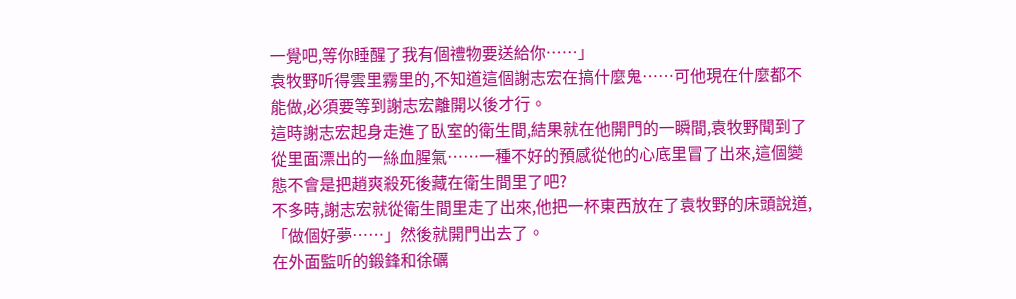一覺吧,等你睡醒了我有個禮物要送給你……」
袁牧野听得雲里霧里的,不知道這個謝志宏在搞什麼鬼……可他現在什麼都不能做,必須要等到謝志宏離開以後才行。
這時謝志宏起身走進了臥室的衛生間,結果就在他開門的一瞬間,袁牧野聞到了從里面漂出的一絲血腥氣……一種不好的預感從他的心底里冒了出來,這個變態不會是把趙爽殺死後藏在衛生間里了吧?
不多時,謝志宏就從衛生間里走了出來,他把一杯東西放在了袁牧野的床頭說道,「做個好夢……」然後就開門出去了。
在外面監听的鍛鋒和徐礪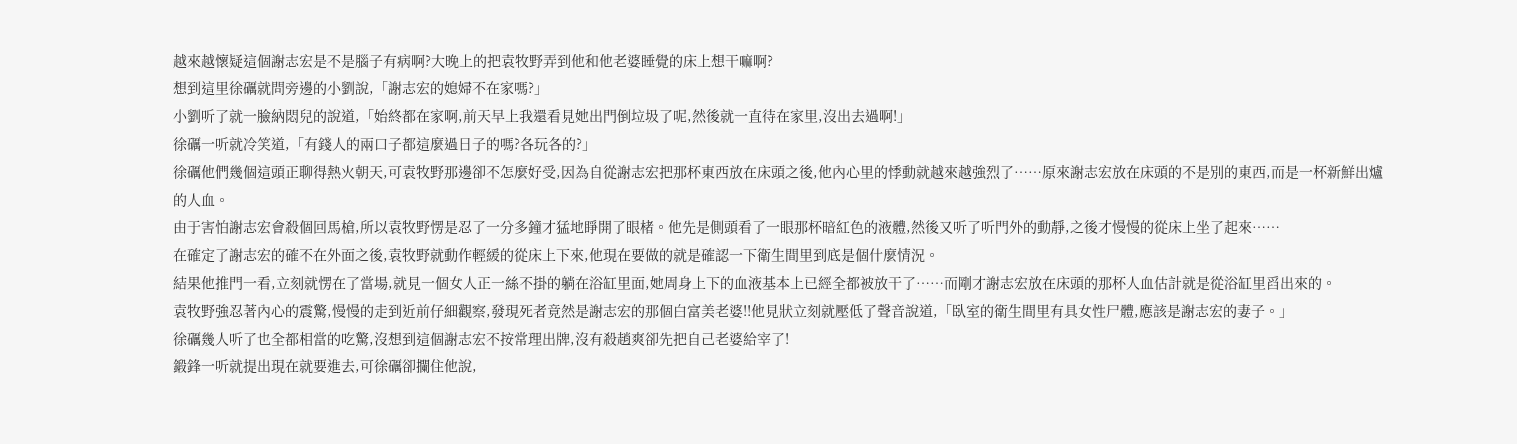越來越懷疑這個謝志宏是不是腦子有病啊?大晚上的把袁牧野弄到他和他老婆睡覺的床上想干嘛啊?
想到這里徐礪就問旁邊的小劉說,「謝志宏的媳婦不在家嗎?」
小劉听了就一臉納悶兒的說道,「始終都在家啊,前天早上我還看見她出門倒垃圾了呢,然後就一直待在家里,沒出去過啊!」
徐礪一听就冷笑道,「有錢人的兩口子都這麼過日子的嗎?各玩各的?」
徐礪他們幾個這頭正聊得熱火朝天,可袁牧野那邊卻不怎麼好受,因為自從謝志宏把那杯東西放在床頭之後,他內心里的悸動就越來越強烈了……原來謝志宏放在床頭的不是別的東西,而是一杯新鮮出爐的人血。
由于害怕謝志宏會殺個回馬槍,所以袁牧野愣是忍了一分多鐘才猛地睜開了眼楮。他先是側頭看了一眼那杯暗紅色的液體,然後又听了听門外的動靜,之後才慢慢的從床上坐了起來……
在確定了謝志宏的確不在外面之後,袁牧野就動作輕緩的從床上下來,他現在要做的就是確認一下衛生間里到底是個什麼情況。
結果他推門一看,立刻就愣在了當場,就見一個女人正一絲不掛的躺在浴缸里面,她周身上下的血液基本上已經全都被放干了……而剛才謝志宏放在床頭的那杯人血估計就是從浴缸里舀出來的。
袁牧野強忍著內心的震驚,慢慢的走到近前仔細觀察,發現死者竟然是謝志宏的那個白富美老婆!!他見狀立刻就壓低了聲音說道,「臥室的衛生間里有具女性尸體,應該是謝志宏的妻子。」
徐礪幾人听了也全都相當的吃驚,沒想到這個謝志宏不按常理出牌,沒有殺趙爽卻先把自己老婆給宰了!
鍛鋒一听就提出現在就要進去,可徐礪卻攔住他說,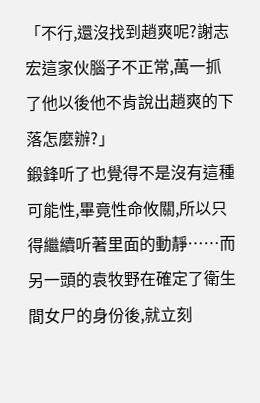「不行,還沒找到趙爽呢?謝志宏這家伙腦子不正常,萬一抓了他以後他不肯說出趙爽的下落怎麼辦?」
鍛鋒听了也覺得不是沒有這種可能性,畢竟性命攸關,所以只得繼續听著里面的動靜……而另一頭的袁牧野在確定了衛生間女尸的身份後,就立刻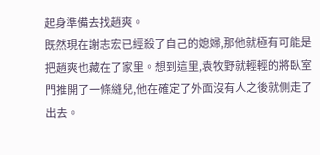起身準備去找趙爽。
既然現在謝志宏已經殺了自己的媳婦,那他就極有可能是把趙爽也藏在了家里。想到這里,袁牧野就輕輕的將臥室門推開了一條縫兒,他在確定了外面沒有人之後就側走了出去。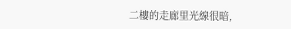二樓的走廊里光線很暗,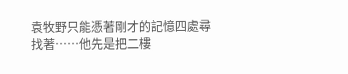袁牧野只能憑著剛才的記憶四處尋找著……他先是把二樓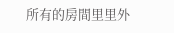所有的房間里里外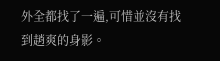外全都找了一遍,可惜並沒有找到趙爽的身影。